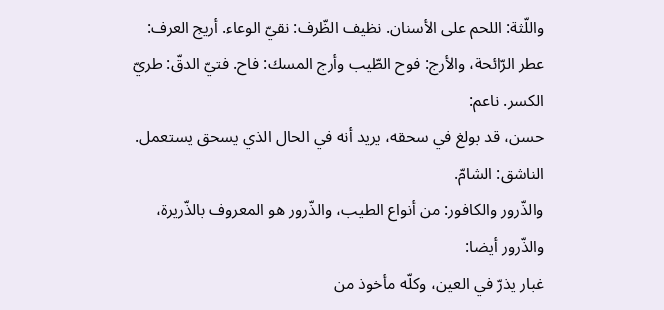واللّثة: اللحم على الأسنان. نظيف الظّرف: نقيّ الوعاء. أريج العرف: عطر الرّائحة، والأرج: فوح الطّيب وأرج المسك: فاح. فتيّ الدقّ: طريّ الكسر. ناعم:
حسن، قد بولغ في سحقه، يريد أنه في الحال الذي يسحق يستعمل. الناشق: الشامّ.
والذّرور والكافور: من أنواع الطيب، والذّرور هو المعروف بالذّريرة، والذّرور أيضا:
غبار يذرّ في العين، وكلّه مأخوذ من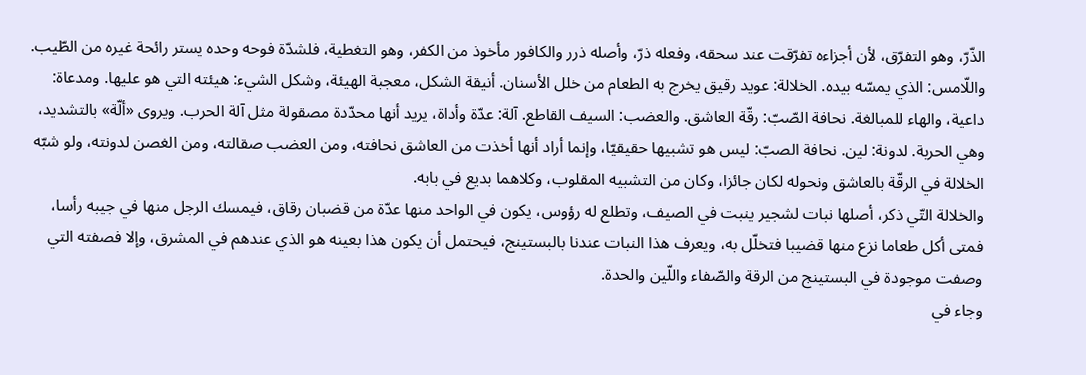الذّرّ، وهو التفرّق، لأن أجزاءه تفرّقت عند سحقه، وفعله ذرّ، وأصله ذرر والكافور مأخوذ من الكفر، وهو التغطية، فلشدّة فوحه وحده يستر رائحة غيره من الطّيب. واللّامس: الذي يمسّه بيده. الخلالة: عويد رقيق يخرج به الطعام من خلل الأسنان. أنيقة الشكل، معجبة الهيئة، وشكل الشيء: هيئته التي هو عليها. ومدعاة: داعية، والهاء للمبالغة. نحافة الصّبّ: رقّة العاشق. والعضب: السيف القاطع. آلة: عدّة وأداة، يريد أنها محدّدة مصقولة مثل آلة الحرب. ويروى «ألّة» بالتشديد، وهي الحربة. لدونة: لين. نحافة الصبّ: ليس هو تشبيها حقيقيّا، وإنما أراد أنها أخذت من العاشق نحافته، ومن العضب صقالته، ومن الغصن لدونته، ولو شبّه الخلالة في الرقّة بالعاشق ونحوله لكان جائزا، وكان من التشبيه المقلوب، وكلاهما بديع في بابه.
والخلالة التّي ذكر، أصلها نبات لشجير ينبت في الصيف، وتطلع له رؤوس، يكون في الواحد منها عدّة من قضبان رقاق، فيمسك الرجل منها في جيبه رأسا، فمتى أكل طعاما نزع منها قضيبا فتخلّل به، ويعرف هذا النبات عندنا بالبستينج، فيحتمل أن يكون هذا بعينه هو الذي عندهم في المشرق، وإلا فصفته التي وصفت موجودة في البستينج من الرقة والصّفاء واللّين والحدة.
وجاء في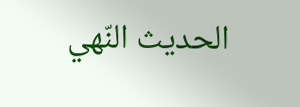الحديث النّهي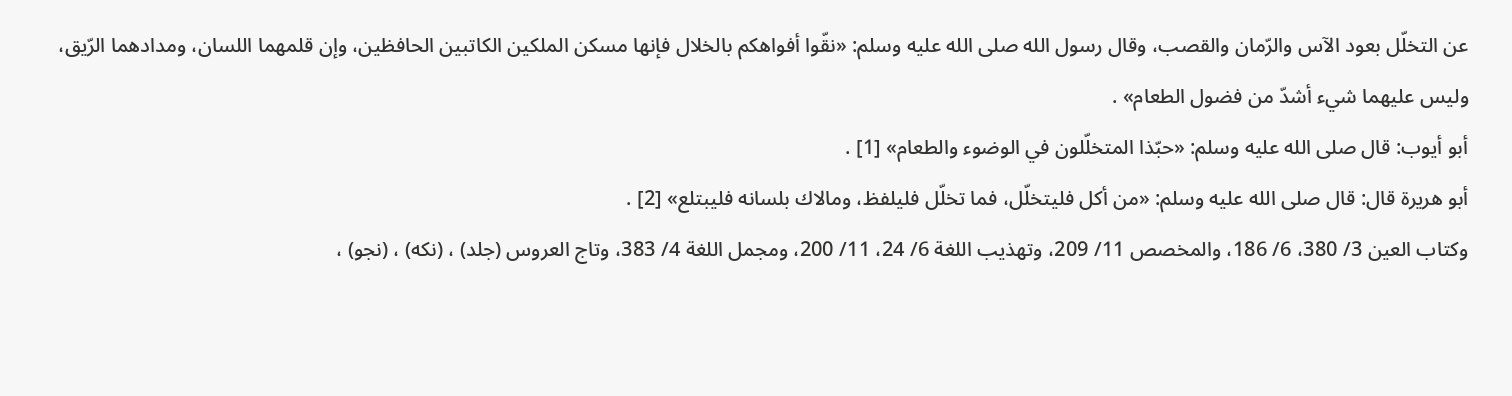عن التخلّل بعود الآس والرّمان والقصب، وقال رسول الله صلى الله عليه وسلم: «نقّوا أفواهكم بالخلال فإنها مسكن الملكين الكاتبين الحافظين، وإن قلمهما اللسان، ومدادهما الرّيق، وليس عليهما شيء أشدّ من فضول الطعام» .
أبو أيوب: قال صلى الله عليه وسلم: «حبّذا المتخلّلون في الوضوء والطعام» [1] .
أبو هريرة قال: قال صلى الله عليه وسلم: «من أكل فليتخلّل، فما تخلّل فليلفظ، ومالاك بلسانه فليبتلع» [2] .
وكتاب العين 3/ 380، 6/ 186، والمخصص 11/ 209، وتهذيب اللغة 6/ 24، 11/ 200، ومجمل اللغة 4/ 383، وتاج العروس (جلد) ، (نكه) ، (نجو) ،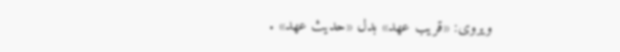ويروى: «قريب عهد» بدل «حديث عهد» .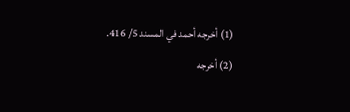(1) أخرجه أحمد في المسند 5/ 416.
(2) أخرجه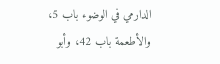الدارمي في الوضوء باب 5، والأطعمة باب 42، وأبو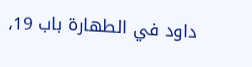داود في الطهارة باب 19،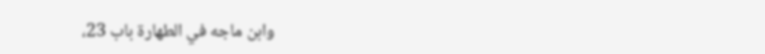وابن ماجه في الطهارة باب 23،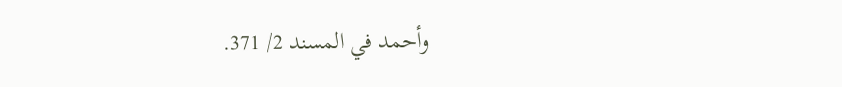وأحمد في المسند 2/ 371.